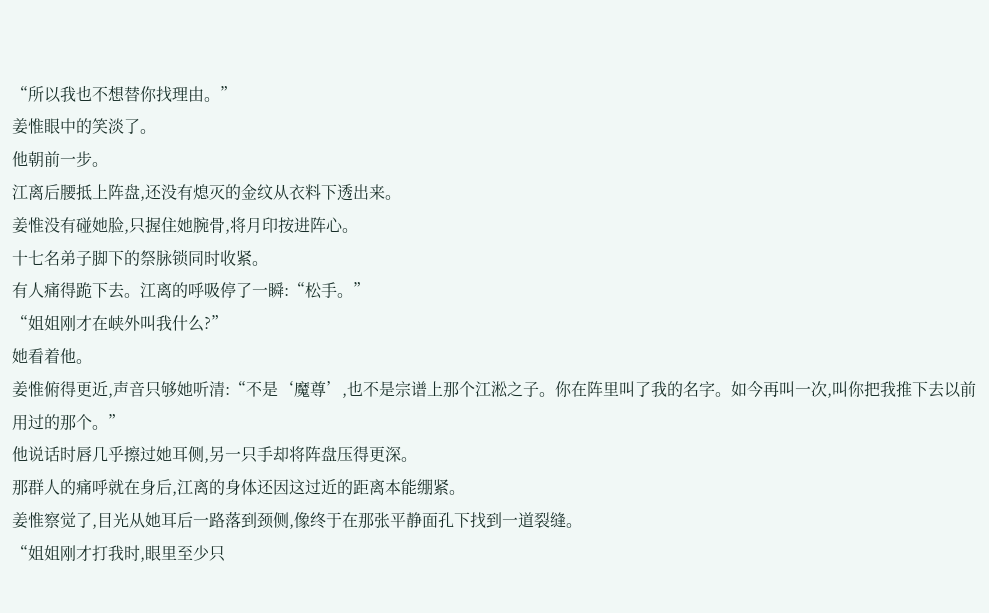“所以我也不想替你找理由。”
姜惟眼中的笑淡了。
他朝前一步。
江离后腰抵上阵盘,还没有熄灭的金纹从衣料下透出来。
姜惟没有碰她脸,只握住她腕骨,将月印按进阵心。
十七名弟子脚下的祭脉锁同时收紧。
有人痛得跪下去。江离的呼吸停了一瞬:“松手。”
“姐姐刚才在峡外叫我什么?”
她看着他。
姜惟俯得更近,声音只够她听清:“不是‘魔尊’,也不是宗谱上那个江淞之子。你在阵里叫了我的名字。如今再叫一次,叫你把我推下去以前用过的那个。”
他说话时唇几乎擦过她耳侧,另一只手却将阵盘压得更深。
那群人的痛呼就在身后,江离的身体还因这过近的距离本能绷紧。
姜惟察觉了,目光从她耳后一路落到颈侧,像终于在那张平静面孔下找到一道裂缝。
“姐姐刚才打我时,眼里至少只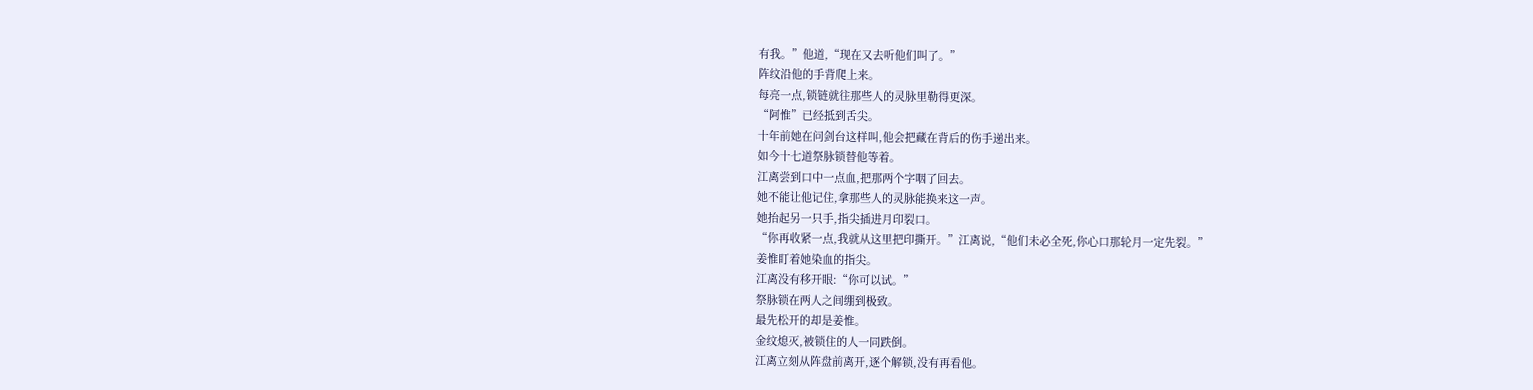有我。”他道,“现在又去听他们叫了。”
阵纹沿他的手背爬上来。
每亮一点,锁链就往那些人的灵脉里勒得更深。
“阿惟”已经抵到舌尖。
十年前她在问剑台这样叫,他会把藏在背后的伤手递出来。
如今十七道祭脉锁替他等着。
江离尝到口中一点血,把那两个字咽了回去。
她不能让他记住,拿那些人的灵脉能换来这一声。
她抬起另一只手,指尖插进月印裂口。
“你再收紧一点,我就从这里把印撕开。”江离说,“他们未必全死,你心口那轮月一定先裂。”
姜惟盯着她染血的指尖。
江离没有移开眼:“你可以试。”
祭脉锁在两人之间绷到极致。
最先松开的却是姜惟。
金纹熄灭,被锁住的人一同跌倒。
江离立刻从阵盘前离开,逐个解锁,没有再看他。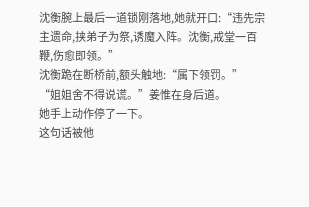沈衡腕上最后一道锁刚落地,她就开口:“违先宗主遗命,挟弟子为祭,诱魔入阵。沈衡,戒堂一百鞭,伤愈即领。”
沈衡跪在断桥前,额头触地:“属下领罚。”
“姐姐舍不得说谎。”姜惟在身后道。
她手上动作停了一下。
这句话被他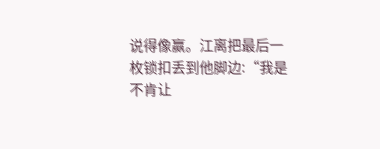说得像赢。江离把最后一枚锁扣丢到他脚边:“我是不肯让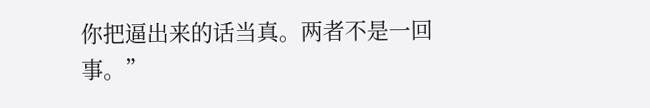你把逼出来的话当真。两者不是一回事。”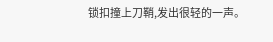锁扣撞上刀鞘,发出很轻的一声。